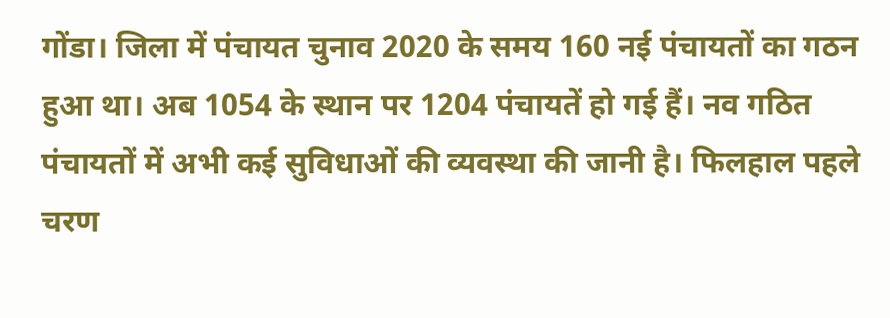गोंडा। जिला में पंचायत चुनाव 2020 के समय 160 नई पंचायतों का गठन हुआ था। अब 1054 के स्थान पर 1204 पंचायतें हो गई हैं। नव गठित पंचायतों में अभी कई सुविधाओं की व्यवस्था की जानी है। फिलहाल पहले चरण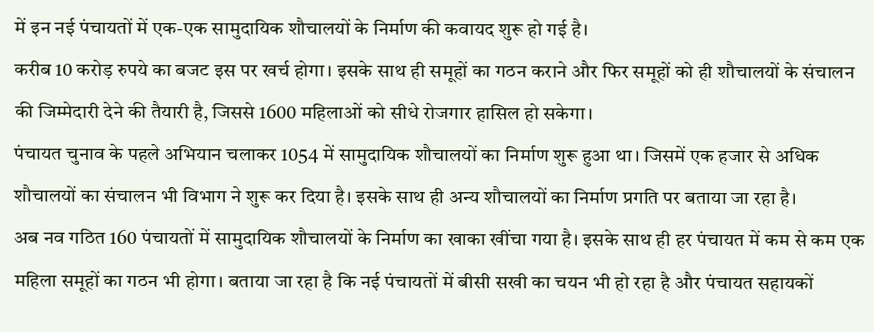में इन नई पंचायतों में एक-एक सामुदायिक शौचालयों के निर्माण की कवायद शुरू हो गई है।
करीब 10 करोड़ रुपये का बजट इस पर खर्च होगा। इसके साथ ही समूहों का गठन कराने और फिर समूहों को ही शौचालयों के संचालन की जिम्मेदारी देने की तैयारी है, जिससे 1600 महिलाओं को सीधे रोजगार हासिल हो सकेगा।
पंचायत चुनाव के पहले अभियान चलाकर 1054 में सामुदायिक शौचालयों का निर्माण शुरू हुआ था। जिसमें एक हजार से अधिक शौचालयों का संचालन भी विभाग ने शुरू कर दिया है। इसके साथ ही अन्य शौचालयों का निर्माण प्रगति पर बताया जा रहा है।
अब नव गठित 160 पंचायतों में सामुदायिक शौचालयों के निर्माण का खाका खींचा गया है। इसके साथ ही हर पंचायत में कम से कम एक महिला समूहों का गठन भी होगा। बताया जा रहा है कि नई पंचायतों में बीसी सखी का चयन भी हो रहा है और पंचायत सहायकों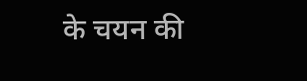के चयन की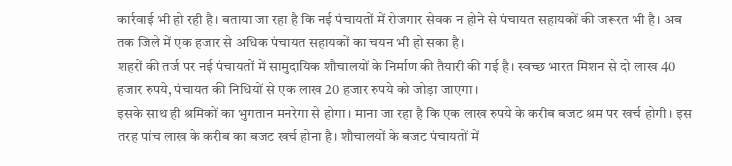कार्रवाई भी हो रही है। बताया जा रहा है कि नई पंचायतों में रोजगार सेवक न होने से पंचायत सहायकों की जरूरत भी है। अब तक जिले में एक हजार से अधिक पंचायत सहायकों का चयन भी हो सका है।
शहरों की तर्ज पर नई पंचायतों में सामुदायिक शौचालयों के निर्माण की तैयारी की गई है। स्वच्छ भारत मिशन से दो लाख 40 हजार रुपये, पंचायत की निधियों से एक लाख 20 हजार रुपये को जोड़ा जाएगा।
इसके साथ ही श्रमिकों का भुगतान मनरेगा से होगा। माना जा रहा है कि एक लाख रुपये के करीब बजट श्रम पर खर्च होगी। इस तरह पांच लाख के करीब का बजट खर्च होना है। शौचालयों के बजट पंचायतों में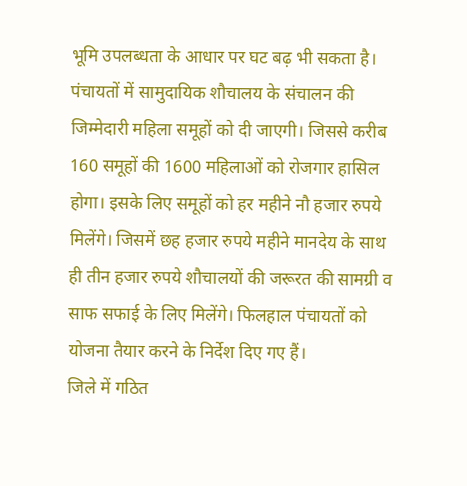भूमि उपलब्धता के आधार पर घट बढ़ भी सकता है।
पंचायतों में सामुदायिक शौचालय के संचालन की जिम्मेदारी महिला समूहों को दी जाएगी। जिससे करीब 160 समूहों की 1600 महिलाओं को रोजगार हासिल होगा। इसके लिए समूहों को हर महीने नौ हजार रुपये मिलेंगे। जिसमें छह हजार रुपये महीने मानदेय के साथ ही तीन हजार रुपये शौचालयों की जरूरत की सामग्री व साफ सफाई के लिए मिलेंगे। फिलहाल पंचायतों को योजना तैयार करने के निर्देश दिए गए हैं।
जिले में गठित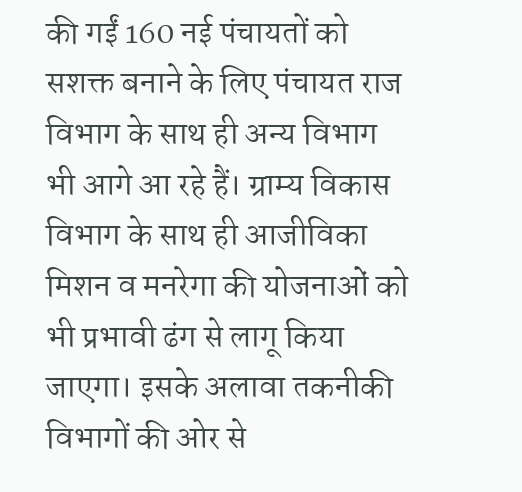की गईं 160 नई पंचायतों को सशक्त बनाने के लिए पंचायत राज विभाग के साथ ही अन्य विभाग भी आगे आ रहे हैं। ग्राम्य विकास विभाग के साथ ही आजीविका मिशन व मनरेगा की योजनाओं को भी प्रभावी ढंग से लागू किया जाएगा। इसके अलावा तकनीकी विभागों की ओर से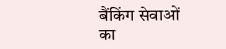बैंकिंग सेवाओं का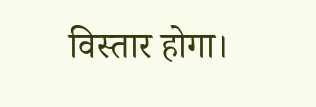विस्तार होगा।